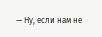— Ну, если нам не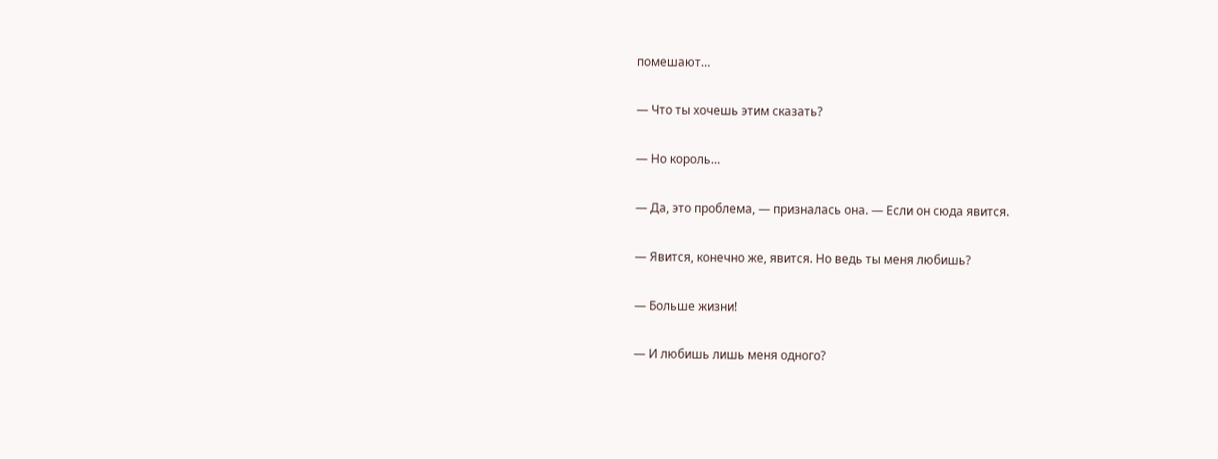помешают…

— Что ты хочешь этим сказать?

— Но король…

— Да, это проблема, — призналась она. — Если он сюда явится.

— Явится, конечно же, явится. Но ведь ты меня любишь?

— Больше жизни!

— И любишь лишь меня одного?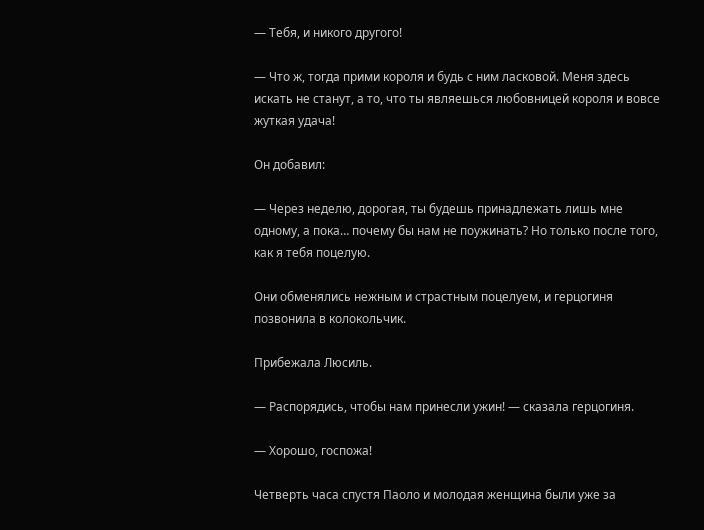— Тебя, и никого другого!

— Что ж, тогда прими короля и будь с ним ласковой. Меня здесь искать не станут, а то, что ты являешься любовницей короля и вовсе жуткая удача!

Он добавил:

— Через неделю, дорогая, ты будешь принадлежать лишь мне одному, а пока… почему бы нам не поужинать? Но только после того, как я тебя поцелую.

Они обменялись нежным и страстным поцелуем, и герцогиня позвонила в колокольчик.

Прибежала Люсиль.

— Распорядись, чтобы нам принесли ужин! — сказала герцогиня.

— Хорошо, госпожа!

Четверть часа спустя Паоло и молодая женщина были уже за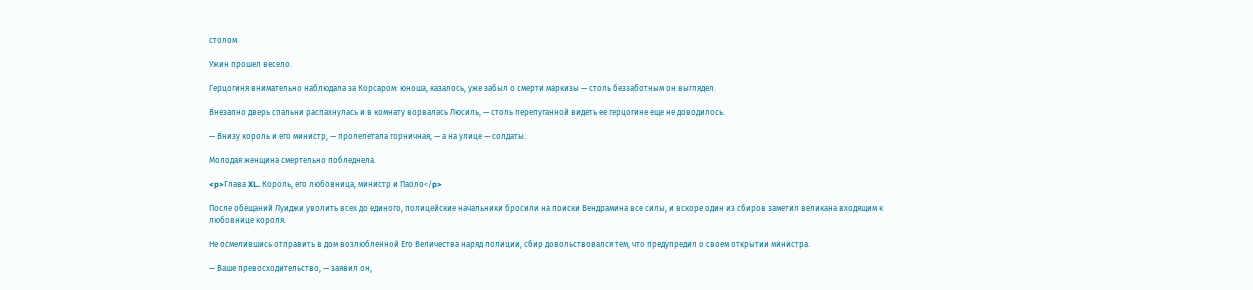столом.

Ужин прошел весело.

Герцогиня внимательно наблюдала за Корсаром: юноша, казалось, уже забыл о смерти маркизы — столь беззаботным он выглядел.

Внезапно дверь спальни распахнулась и в комнату ворвалась Люсиль, — столь перепуганной видеть ее герцогине еще не доводилось.

— Внизу король и его министр, — пролепетала горничная, — а на улице — солдаты.

Молодая женщина смертельно побледнела.

<p>Глава XL. Король, его любовница, министр и Паоло</p>

После обещаний Луиджи уволить всех до единого, полицейские начальники бросили на поиски Вендрамина все силы, и вскоре один из сбиров заметил великана входящим к любовнице короля.

Не осмелившись отправить в дом возлюбленной Его Величества наряд полиции, сбир довольствовался тем, что предупредил о своем открытии министра.

— Ваше превосходительство, — заявил он,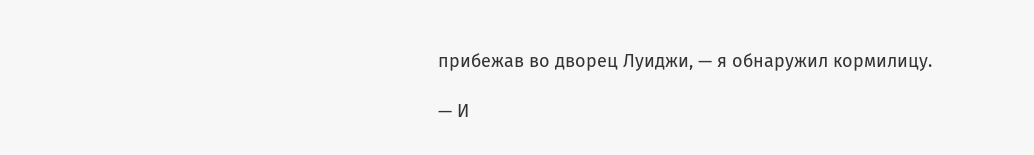прибежав во дворец Луиджи, — я обнаружил кормилицу.

— И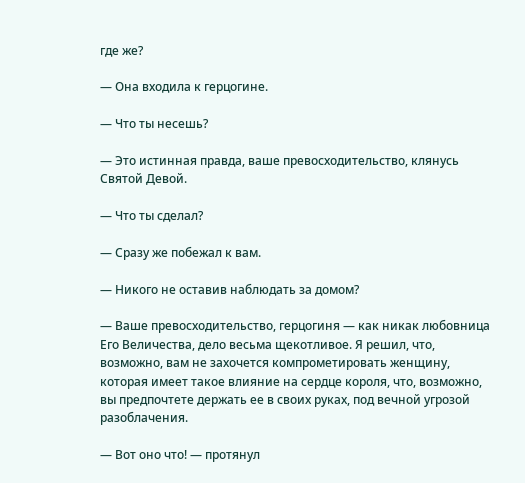где же?

— Она входила к герцогине.

— Что ты несешь?

— Это истинная правда, ваше превосходительство, клянусь Святой Девой.

— Что ты сделал?

— Сразу же побежал к вам.

— Никого не оставив наблюдать за домом?

— Ваше превосходительство, герцогиня — как никак любовница Его Величества, дело весьма щекотливое. Я решил, что, возможно, вам не захочется компрометировать женщину, которая имеет такое влияние на сердце короля, что, возможно, вы предпочтете держать ее в своих руках, под вечной угрозой разоблачения.

— Вот оно что! — протянул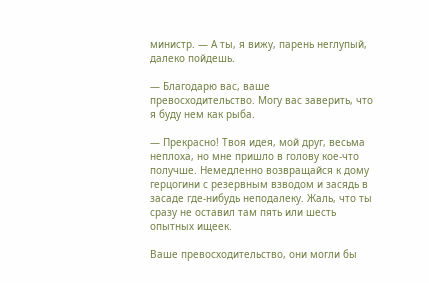министр. — А ты, я вижу, парень неглупый, далеко пойдешь.

— Благодарю вас, ваше превосходительство. Могу вас заверить, что я буду нем как рыба.

— Прекрасно! Твоя идея, мой друг, весьма неплоха, но мне пришло в голову кое-что получше. Немедленно возвращайся к дому герцогини с резервным взводом и засядь в засаде где-нибудь неподалеку. Жаль, что ты сразу не оставил там пять или шесть опытных ищеек.

Ваше превосходительство, они могли бы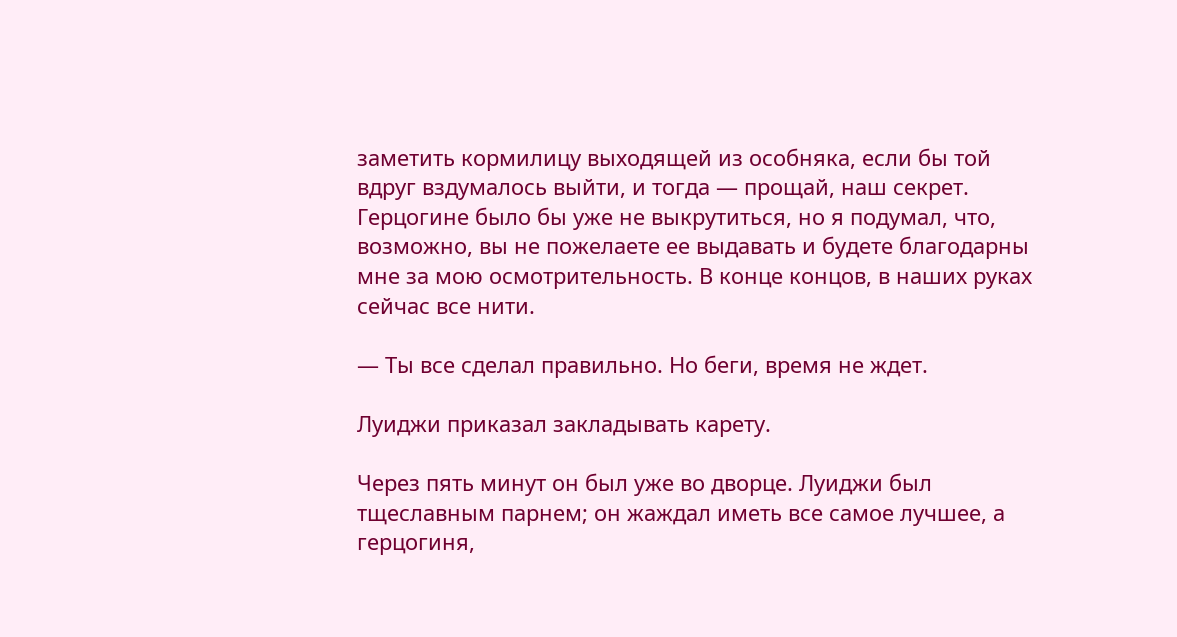заметить кормилицу выходящей из особняка, если бы той вдруг вздумалось выйти, и тогда — прощай, наш секрет. Герцогине было бы уже не выкрутиться, но я подумал, что, возможно, вы не пожелаете ее выдавать и будете благодарны мне за мою осмотрительность. В конце концов, в наших руках сейчас все нити.

— Ты все сделал правильно. Но беги, время не ждет.

Луиджи приказал закладывать карету.

Через пять минут он был уже во дворце. Луиджи был тщеславным парнем; он жаждал иметь все самое лучшее, а герцогиня,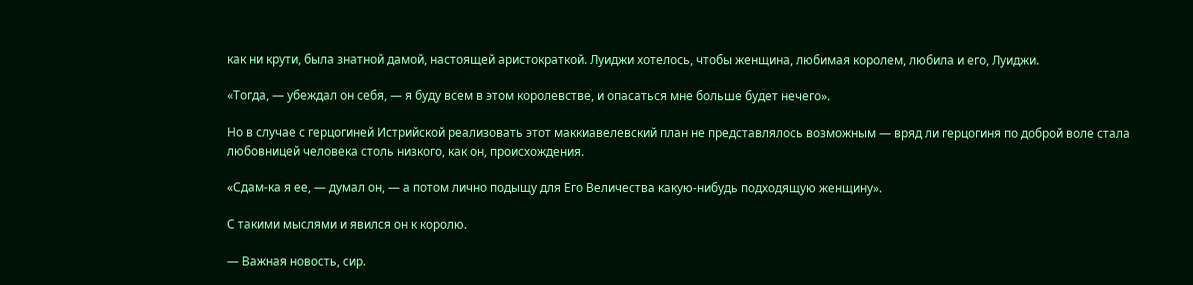как ни крути, была знатной дамой, настоящей аристократкой. Луиджи хотелось, чтобы женщина, любимая королем, любила и его, Луиджи.

«Тогда, — убеждал он себя, — я буду всем в этом королевстве, и опасаться мне больше будет нечего».

Но в случае с герцогиней Истрийской реализовать этот маккиавелевский план не представлялось возможным — вряд ли герцогиня по доброй воле стала любовницей человека столь низкого, как он, происхождения.

«Сдам-ка я ее, — думал он, — а потом лично подыщу для Его Величества какую-нибудь подходящую женщину».

С такими мыслями и явился он к королю.

— Важная новость, сир.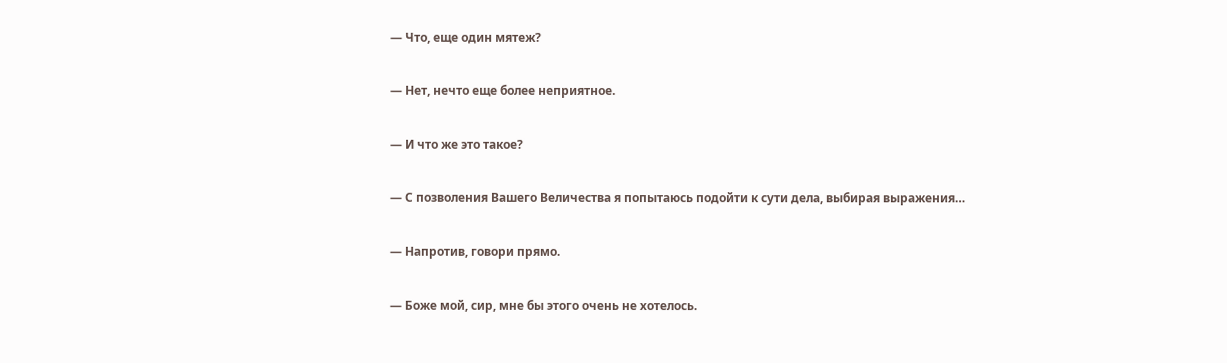— Что, еще один мятеж?

— Нет, нечто еще более неприятное.

— И что же это такое?

— С позволения Вашего Величества я попытаюсь подойти к сути дела, выбирая выражения…

— Напротив, говори прямо.

— Боже мой, сир, мне бы этого очень не хотелось.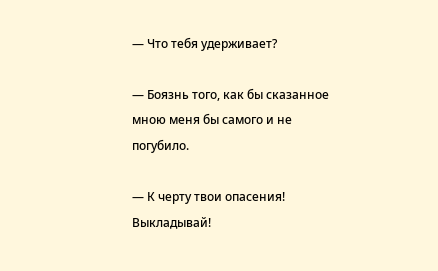— Что тебя удерживает?

— Боязнь того, как бы сказанное мною меня бы самого и не погубило.

— К черту твои опасения! Выкладывай!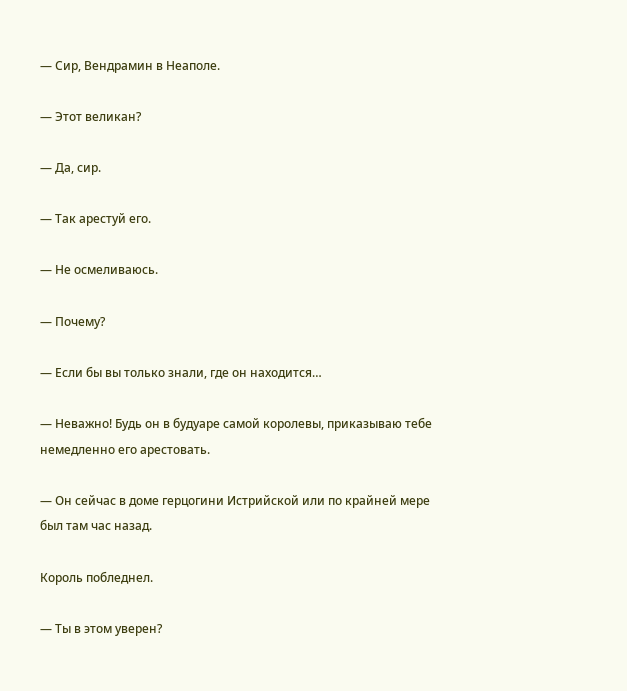— Сир, Вендрамин в Неаполе.

— Этот великан?

— Да, сир.

— Так арестуй его.

— Не осмеливаюсь.

— Почему?

— Если бы вы только знали, где он находится…

— Неважно! Будь он в будуаре самой королевы, приказываю тебе немедленно его арестовать.

— Он сейчас в доме герцогини Истрийской или по крайней мере был там час назад.

Король побледнел.

— Ты в этом уверен?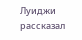Луиджи рассказал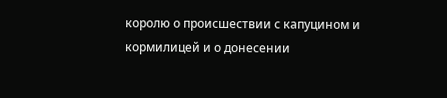королю о происшествии с капуцином и кормилицей и о донесении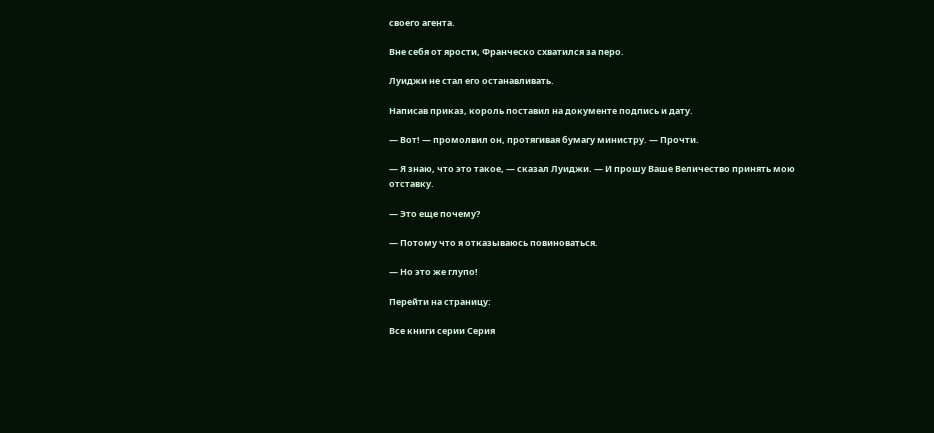своего агента.

Вне себя от ярости, Франческо схватился за перо.

Луиджи не стал его останавливать.

Написав приказ, король поставил на документе подпись и дату.

— Вот! — промолвил он, протягивая бумагу министру. — Прочти.

— Я знаю, что это такое, — сказал Луиджи. — И прошу Ваше Величество принять мою отставку.

— Это еще почему?

— Потому что я отказываюсь повиноваться.

— Но это же глупо!

Перейти на страницу:

Все книги серии Серия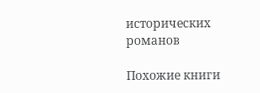исторических романов

Похожие книги